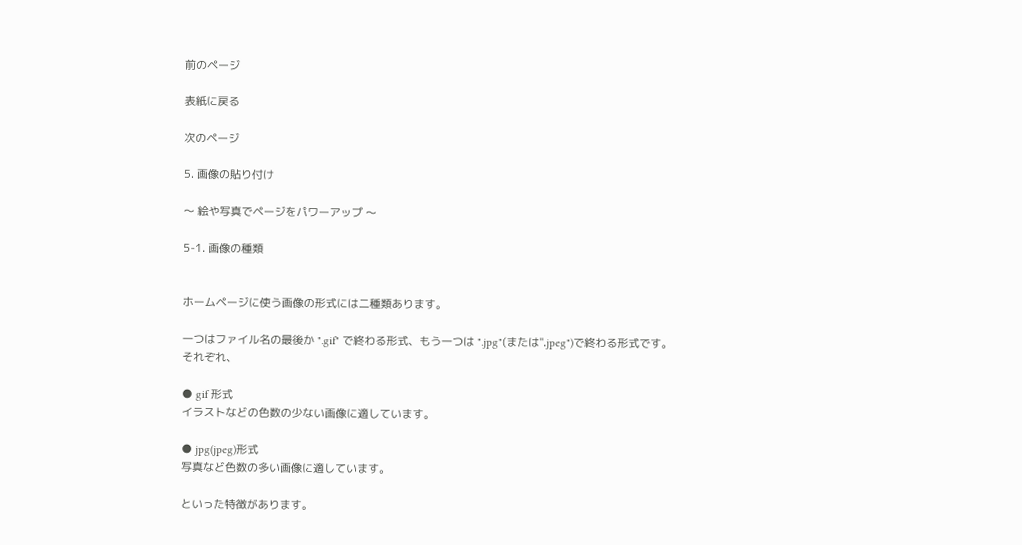前のページ

表紙に戻る

次のページ

5. 画像の貼り付け

〜 絵や写真でページをパワーアップ 〜

5-1. 画像の種類


ホームページに使う画像の形式には二種類あります。

一つはファイル名の最後か ".gif" で終わる形式、もう一つは ".jpg"(または".jpeg")で終わる形式です。それぞれ、

● gif 形式
イラストなどの色数の少ない画像に適しています。

● jpg(jpeg)形式
写真など色数の多い画像に適しています。

といった特徴があります。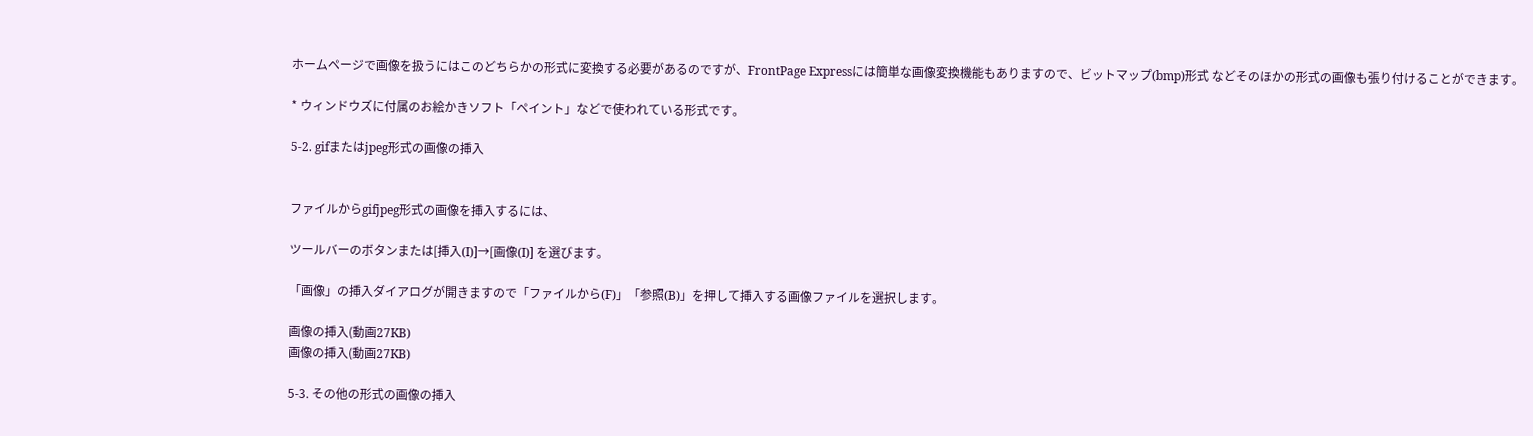ホームページで画像を扱うにはこのどちらかの形式に変換する必要があるのですが、FrontPage Expressには簡単な画像変換機能もありますので、ビットマップ(bmp)形式 などそのほかの形式の画像も張り付けることができます。

* ウィンドウズに付属のお絵かきソフト「ペイント」などで使われている形式です。

5-2. gifまたはjpeg形式の画像の挿入


ファイルからgifjpeg形式の画像を挿入するには、

ツールバーのボタンまたは[挿入(I)]→[画像(I)] を選びます。

「画像」の挿入ダイアログが開きますので「ファイルから(F)」「参照(B)」を押して挿入する画像ファイルを選択します。

画像の挿入(動画27KB)
画像の挿入(動画27KB)

5-3. その他の形式の画像の挿入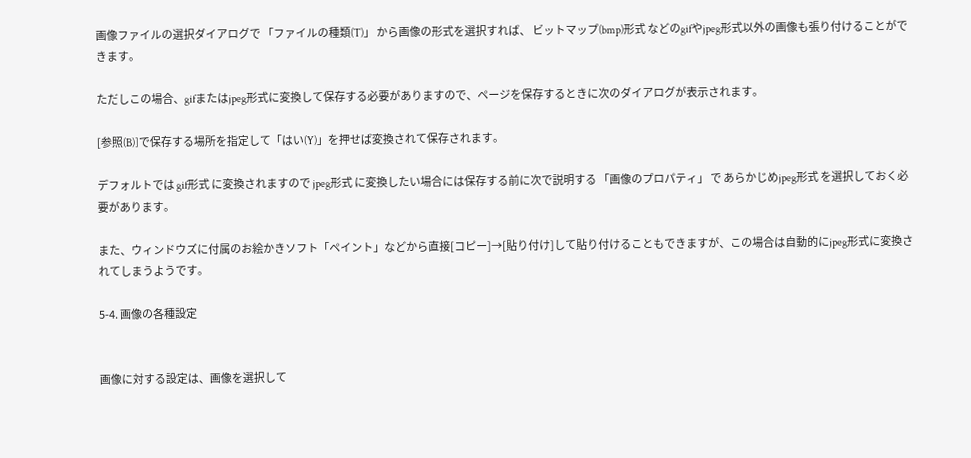画像ファイルの選択ダイアログで 「ファイルの種類(T)」 から画像の形式を選択すれば、 ビットマップ(bmp)形式 などのgifやjpeg形式以外の画像も張り付けることができます。

ただしこの場合、gifまたはjpeg形式に変換して保存する必要がありますので、ページを保存するときに次のダイアログが表示されます。

[参照(B)]で保存する場所を指定して「はい(Y)」を押せば変換されて保存されます。

デフォルトでは gif形式 に変換されますので jpeg形式 に変換したい場合には保存する前に次で説明する 「画像のプロパティ」 で あらかじめjpeg形式 を選択しておく必要があります。

また、ウィンドウズに付属のお絵かきソフト「ペイント」などから直接[コピー]→[貼り付け]して貼り付けることもできますが、この場合は自動的にjpeg形式に変換されてしまうようです。

5-4. 画像の各種設定


画像に対する設定は、画像を選択して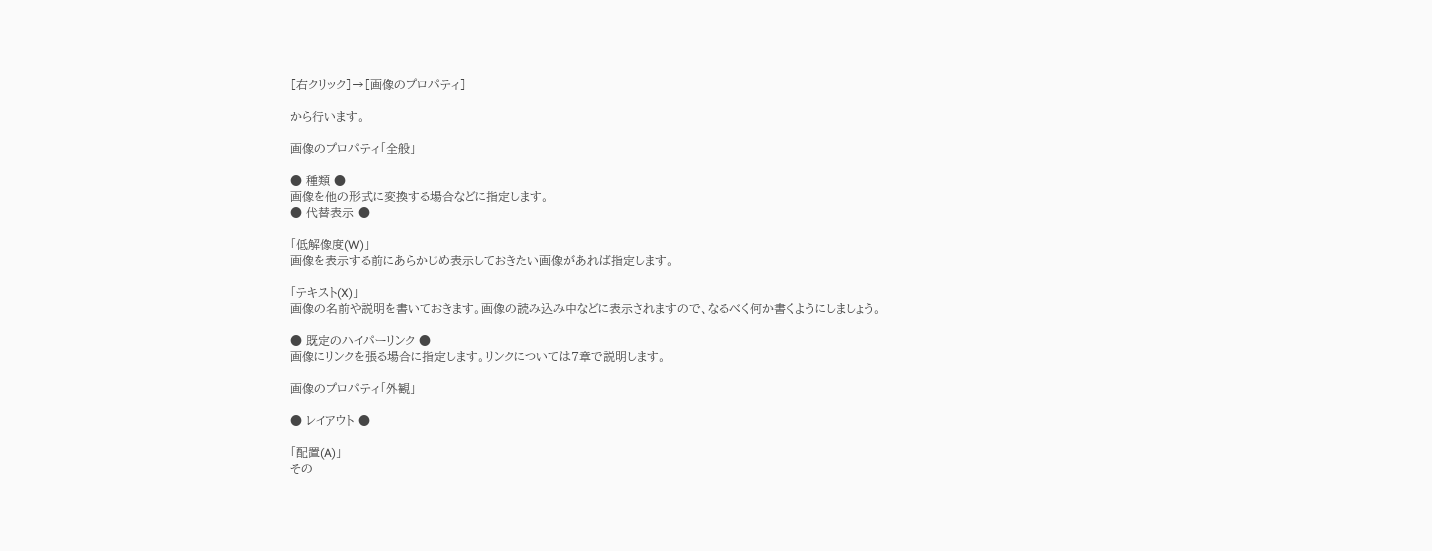[右クリック]→[画像のプロパティ]

から行います。

画像のプロパティ「全般」

● 種類 ●
画像を他の形式に変換する場合などに指定します。
● 代替表示 ●

「低解像度(W)」
画像を表示する前にあらかじめ表示しておきたい画像があれば指定します。

「テキスト(X)」
画像の名前や説明を書いておきます。画像の読み込み中などに表示されますので、なるべく何か書くようにしましょう。

● 既定のハイパーリンク ●
画像にリンクを張る場合に指定します。リンクについては7章で説明します。

画像のプロパティ「外観」

● レイアウト ●

「配置(A)」
その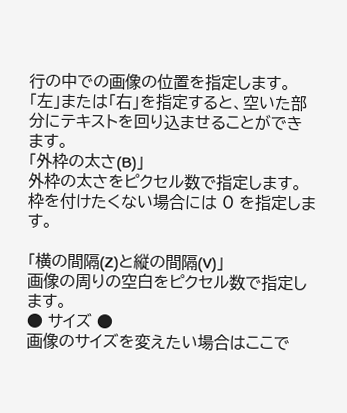行の中での画像の位置を指定します。「左」または「右」を指定すると、空いた部分にテキストを回り込ませることができます。
「外枠の太さ(B)」
外枠の太さをピクセル数で指定します。枠を付けたくない場合には 0 を指定します。

「横の間隔(Z)と縦の間隔(V)」
画像の周りの空白をピクセル数で指定します。
● サイズ ●
画像のサイズを変えたい場合はここで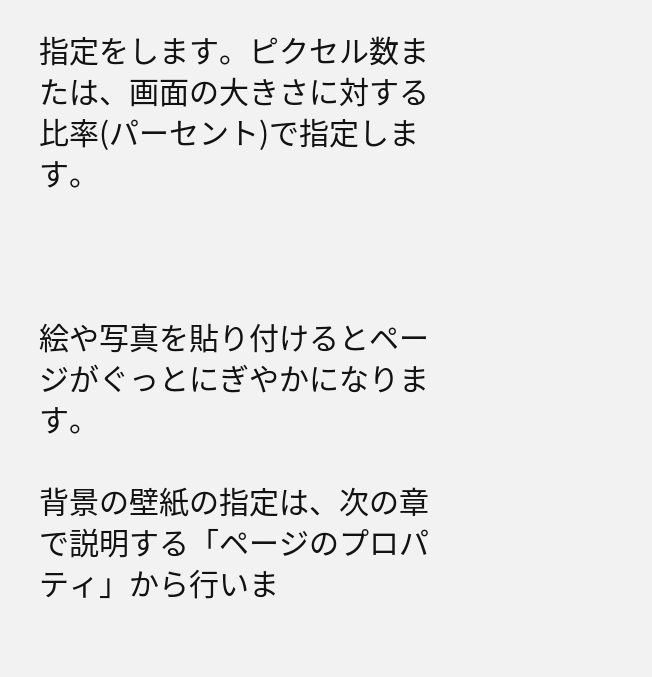指定をします。ピクセル数または、画面の大きさに対する比率(パーセント)で指定します。



絵や写真を貼り付けるとページがぐっとにぎやかになります。

背景の壁紙の指定は、次の章で説明する「ページのプロパティ」から行いま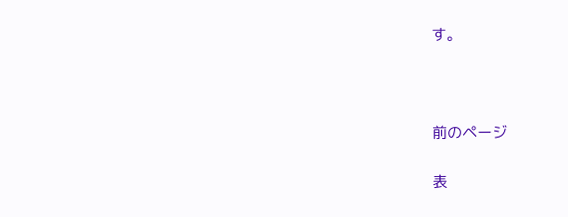す。



前のページ

表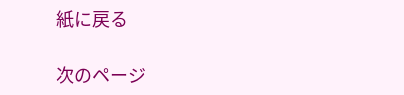紙に戻る

次のページ